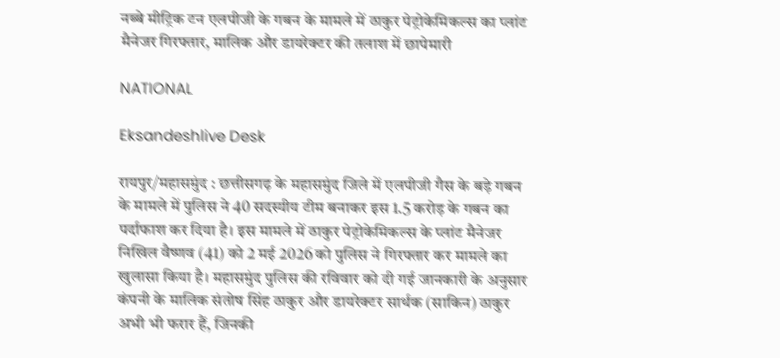नब्बे मीट्रिक टन एलपीजी के गबन के मामले में ठाकुर पेट्रोकेमिकल्स का प्लांट मैनेजर गिरफ्तार, मालिक और डायरेक्टर की तलाश में छापेमारी

NATIONAL

Eksandeshlive Desk

रायपुर/महासमुंद : छत्तीसगढ़ के महासमुंद जिले में एलपीजी गैस के बड़े गबन के मामले में पुलिस ने 40 सदस्यीय टीम बनाकर इस 1.5 करोड़ के गबन का पर्दाफाश कर दिया है। इस मामले में ठाकुर पेट्रोकेमिकल्स के प्लांट मैनेजर निखिल वैष्णव (41) को 2 मई 2026 को पुलिस ने गिरफ्तार कर मामले का खुलासा किया है। महासमुंद पुलिस की रविवार को दी गई जानकारी के अनुसार कंपनी के मालिक संतोष सिंह ठाकुर और डायरेक्टर सार्थक (साकिन) ठाकुर अभी भी फरार हैं, जिनकी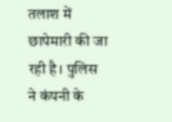तलाश में छापेमारी की जा रही है। पुलिस ने कंपनी के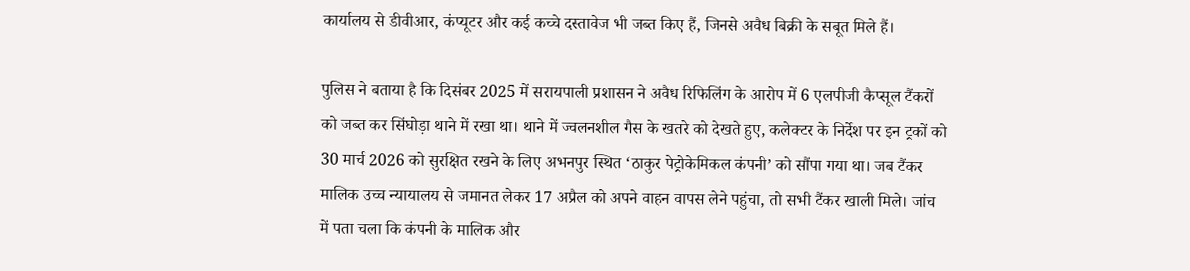कार्यालय से डीवीआर, कंप्यूटर और कई कच्चे दस्तावेज भी जब्त किए हैं, जिनसे अवैध बिक्री के सबूत मिले हैं।

पुलिस ने बताया है कि दिसंबर 2025 में सरायपाली प्रशासन ने अवैध रिफिलिंग के आरोप में 6 एलपीजी कैप्सूल टैंकरों को जब्त कर सिंघोड़ा थाने में रखा था। थाने में ज्वलनशील गैस के खतरे को देखते हुए, कलेक्टर के निर्देश पर इन ट्रकों को 30 मार्च 2026 को सुरक्षित रखने के लिए अभनपुर स्थित ‘ठाकुर पेट्रोकेमिकल कंपनी’ को सौंपा गया था। जब टैंकर मालिक उच्च न्यायालय से जमानत लेकर 17 अप्रैल को अपने वाहन वापस लेने पहुंचा, तो सभी टैंकर खाली मिले। जांच में पता चला कि कंपनी के मालिक और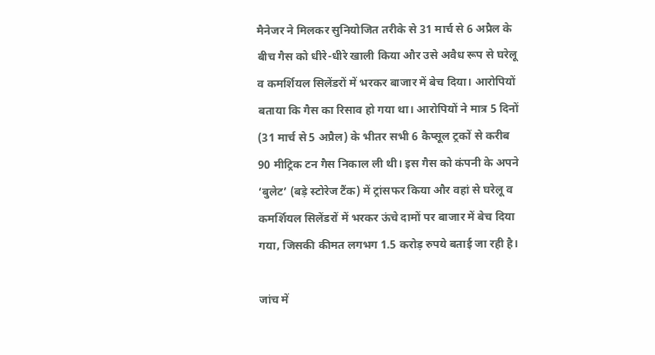मैनेजर ने मिलकर सुनियोजित तरीके से 31 मार्च से 6 अप्रैल के बीच गैस को धीरे-धीरे खाली किया और उसे अवैध रूप से घरेलू व कमर्शियल सिलेंडरों में भरकर बाजार में बेच दिया। आरोपियों बताया कि गैस का रिसाव हो गया था। आरोपियों ने मात्र 5 दिनों (31 मार्च से 5 अप्रैल) के भीतर सभी 6 कैप्सूल ट्रकों से करीब 90 मीट्रिक टन गैस निकाल ली थी। इस गैस को कंपनी के अपने ‘बुलेट’ (बड़े स्टोरेज टैंक) में ट्रांसफर किया और वहां से घरेलू व कमर्शियल सिलेंडरों में भरकर ऊंचे दामों पर बाजार में बेच दिया गया, जिसकी कीमत लगभग 1.5 करोड़ रुपये बताई जा रही है।

जांच में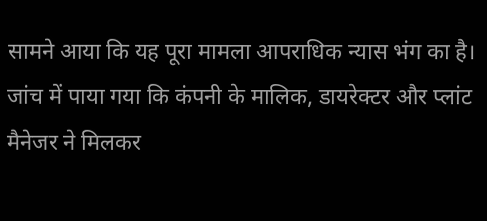सामने आया कि यह पूरा मामला आपराधिक न्यास भंग का है। जांच में पाया गया कि कंपनी के मालिक, डायरेक्टर और प्लांट मैनेजर ने मिलकर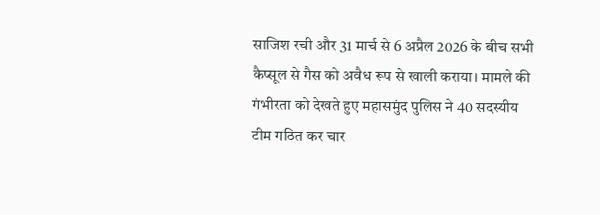साजिश रची और 31 मार्च से 6 अप्रैल 2026 के बीच सभी कैप्सूल से गैस को अवैध रूप से खाली कराया। मामले की गंभीरता को देखते हुए महासमुंद पुलिस ने 40 सदस्यीय टीम गठित कर चार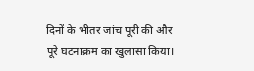दिनों के भीतर जांच पूरी की और पूरे घटनाक्रम का खुलासा किया।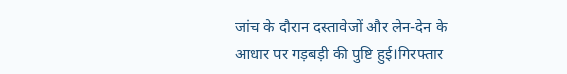जांच के दौरान दस्तावेजों और लेन-देन के आधार पर गड़बड़ी की पुष्टि हुई।गिरफ्तार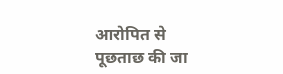आरोपित से पूछताछ की जा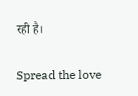रही है।

Spread the love